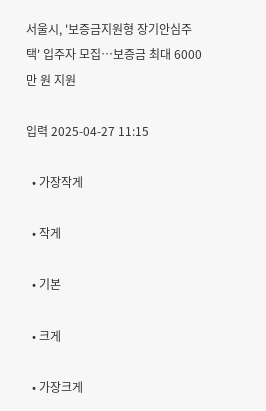서울시, '보증금지원형 장기안심주택' 입주자 모집…보증금 최대 6000만 원 지원

입력 2025-04-27 11:15

  • 가장작게

  • 작게

  • 기본

  • 크게

  • 가장크게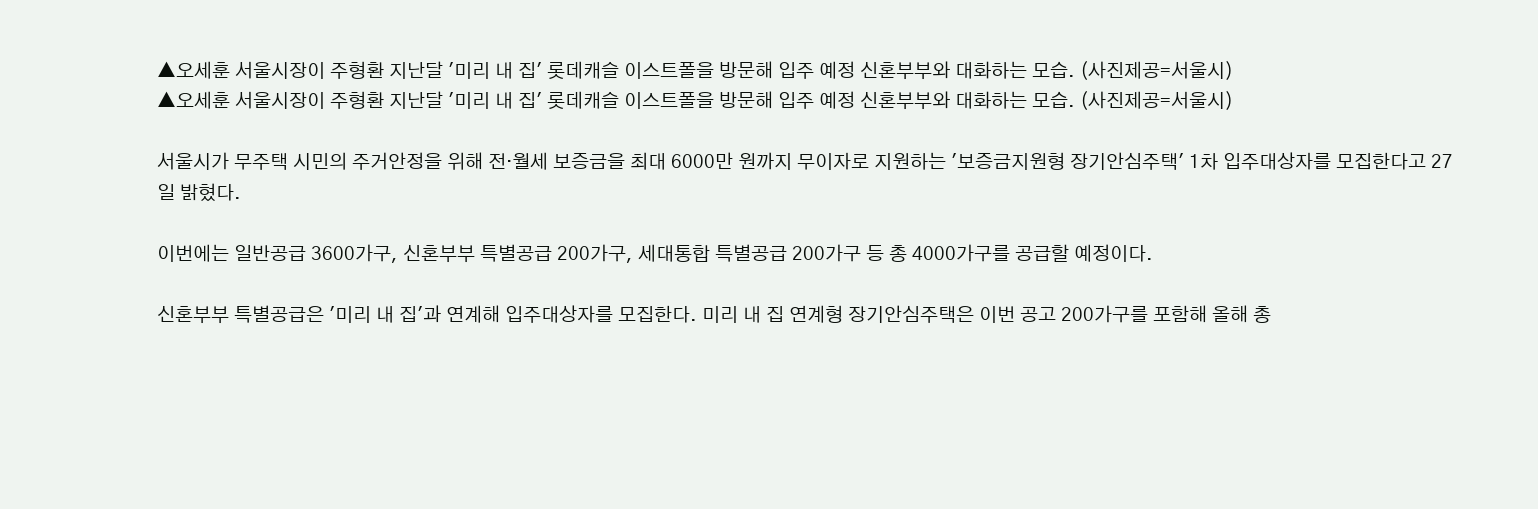▲오세훈 서울시장이 주형환 지난달 '미리 내 집' 롯데캐슬 이스트폴을 방문해 입주 예정 신혼부부와 대화하는 모습. (사진제공=서울시)
▲오세훈 서울시장이 주형환 지난달 '미리 내 집' 롯데캐슬 이스트폴을 방문해 입주 예정 신혼부부와 대화하는 모습. (사진제공=서울시)

서울시가 무주택 시민의 주거안정을 위해 전·월세 보증금을 최대 6000만 원까지 무이자로 지원하는 '보증금지원형 장기안심주택' 1차 입주대상자를 모집한다고 27일 밝혔다.

이번에는 일반공급 3600가구, 신혼부부 특별공급 200가구, 세대통합 특별공급 200가구 등 총 4000가구를 공급할 예정이다.

신혼부부 특별공급은 '미리 내 집'과 연계해 입주대상자를 모집한다. 미리 내 집 연계형 장기안심주택은 이번 공고 200가구를 포함해 올해 총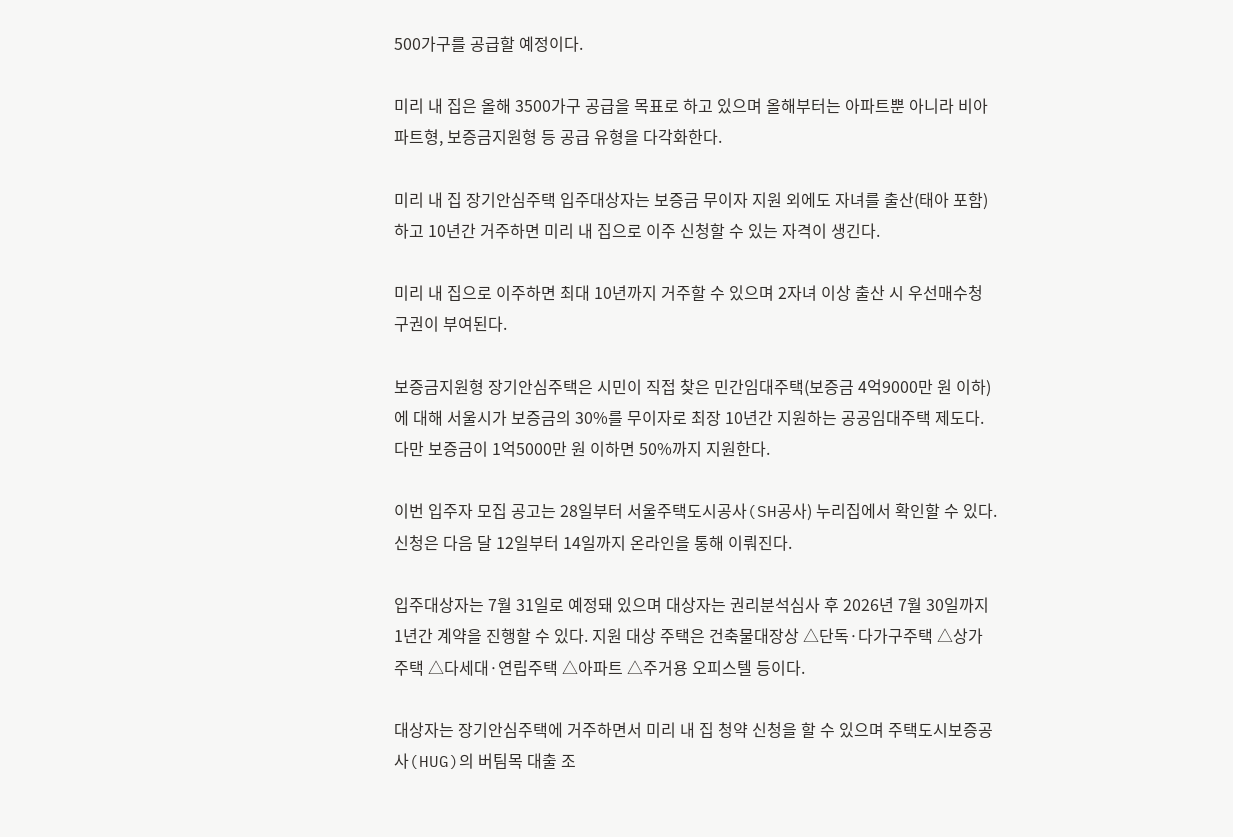500가구를 공급할 예정이다.

미리 내 집은 올해 3500가구 공급을 목표로 하고 있으며 올해부터는 아파트뿐 아니라 비아파트형, 보증금지원형 등 공급 유형을 다각화한다.

미리 내 집 장기안심주택 입주대상자는 보증금 무이자 지원 외에도 자녀를 출산(태아 포함)하고 10년간 거주하면 미리 내 집으로 이주 신청할 수 있는 자격이 생긴다.

미리 내 집으로 이주하면 최대 10년까지 거주할 수 있으며 2자녀 이상 출산 시 우선매수청구권이 부여된다.

보증금지원형 장기안심주택은 시민이 직접 찾은 민간임대주택(보증금 4억9000만 원 이하)에 대해 서울시가 보증금의 30%를 무이자로 최장 10년간 지원하는 공공임대주택 제도다. 다만 보증금이 1억5000만 원 이하면 50%까지 지원한다.

이번 입주자 모집 공고는 28일부터 서울주택도시공사(SH공사) 누리집에서 확인할 수 있다. 신청은 다음 달 12일부터 14일까지 온라인을 통해 이뤄진다.

입주대상자는 7월 31일로 예정돼 있으며 대상자는 권리분석심사 후 2026년 7월 30일까지 1년간 계약을 진행할 수 있다. 지원 대상 주택은 건축물대장상 △단독·다가구주택 △상가주택 △다세대·연립주택 △아파트 △주거용 오피스텔 등이다.

대상자는 장기안심주택에 거주하면서 미리 내 집 청약 신청을 할 수 있으며 주택도시보증공사(HUG)의 버팀목 대출 조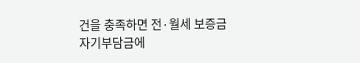건을 충족하면 전·월세 보증금 자기부담금에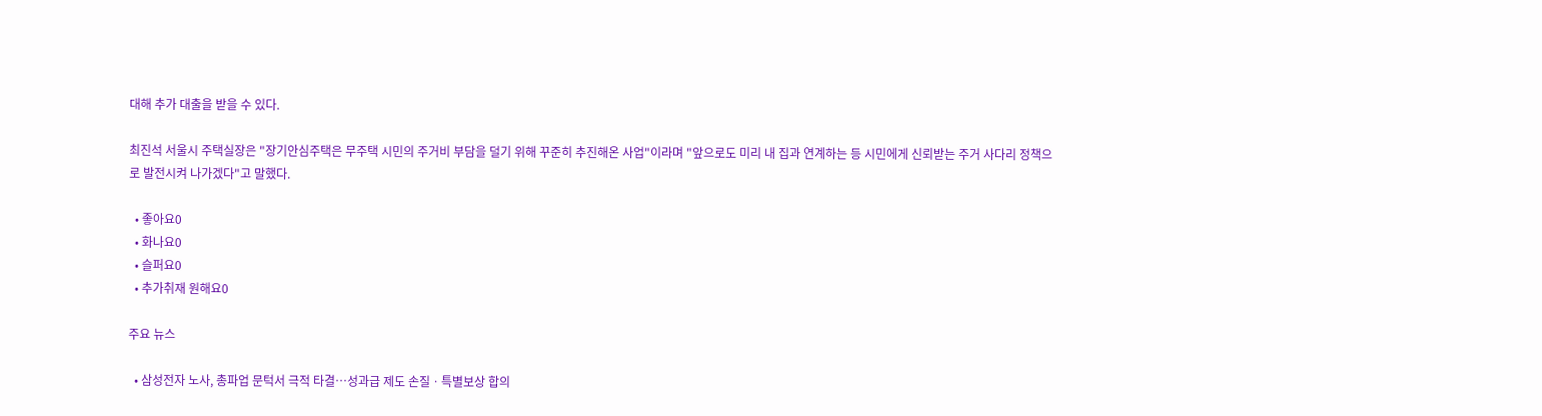대해 추가 대출을 받을 수 있다.

최진석 서울시 주택실장은 "장기안심주택은 무주택 시민의 주거비 부담을 덜기 위해 꾸준히 추진해온 사업"이라며 "앞으로도 미리 내 집과 연계하는 등 시민에게 신뢰받는 주거 사다리 정책으로 발전시켜 나가겠다"고 말했다.

  • 좋아요0
  • 화나요0
  • 슬퍼요0
  • 추가취재 원해요0

주요 뉴스

  • 삼성전자 노사, 총파업 문턱서 극적 타결…성과급 제도 손질ㆍ특별보상 합의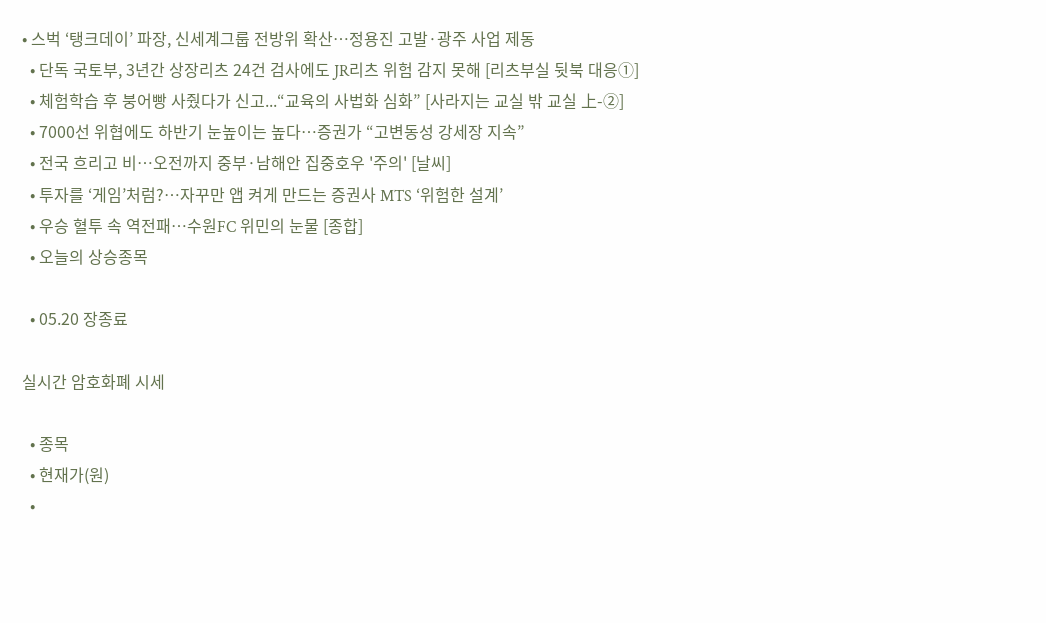• 스벅 ‘탱크데이’ 파장, 신세계그룹 전방위 확산…정용진 고발·광주 사업 제동
  • 단독 국토부, 3년간 상장리츠 24건 검사에도 JR리츠 위험 감지 못해 [리츠부실 뒷북 대응①]
  • 체험학습 후 붕어빵 사줬다가 신고...“교육의 사법화 심화” [사라지는 교실 밖 교실 上-②]
  • 7000선 위협에도 하반기 눈높이는 높다…증권가 “고변동성 강세장 지속”
  • 전국 흐리고 비…오전까지 중부·남해안 집중호우 '주의' [날씨]
  • 투자를 ‘게임’처럼?⋯자꾸만 앱 켜게 만드는 증권사 MTS ‘위험한 설계’
  • 우승 혈투 속 역전패…수원FC 위민의 눈물 [종합]
  • 오늘의 상승종목

  • 05.20 장종료

실시간 암호화폐 시세

  • 종목
  • 현재가(원)
  •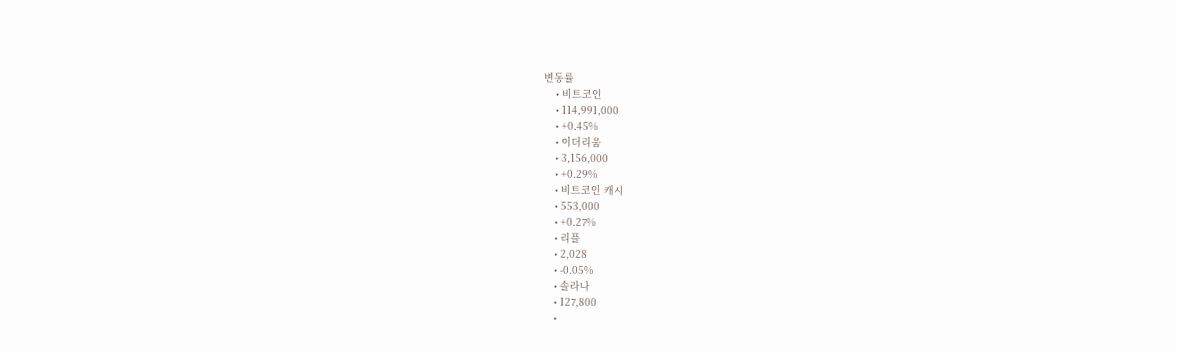변동률
    • 비트코인
    • 114,991,000
    • +0.45%
    • 이더리움
    • 3,156,000
    • +0.29%
    • 비트코인 캐시
    • 553,000
    • +0.27%
    • 리플
    • 2,028
    • -0.05%
    • 솔라나
    • 127,800
    •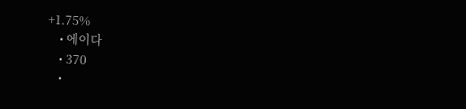+1.75%
    • 에이다
    • 370
    •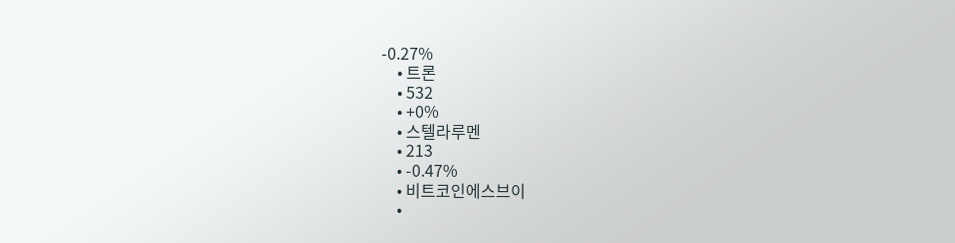-0.27%
    • 트론
    • 532
    • +0%
    • 스텔라루멘
    • 213
    • -0.47%
    • 비트코인에스브이
    •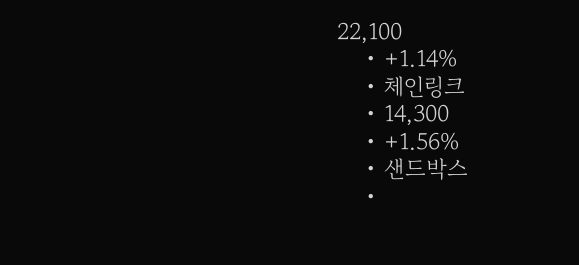22,100
    • +1.14%
    • 체인링크
    • 14,300
    • +1.56%
    • 샌드박스
    •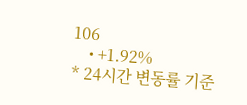106
    • +1.92%
* 24시간 변동률 기준